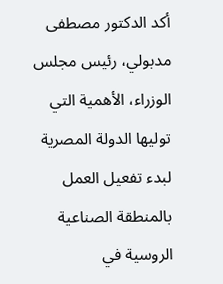أكد الدكتور مصطفى مدبولي، رئيس مجلس الوزراء، الأهمية التي توليها الدولة المصرية لبدء تفعيل العمل بالمنطقة الصناعية الروسية في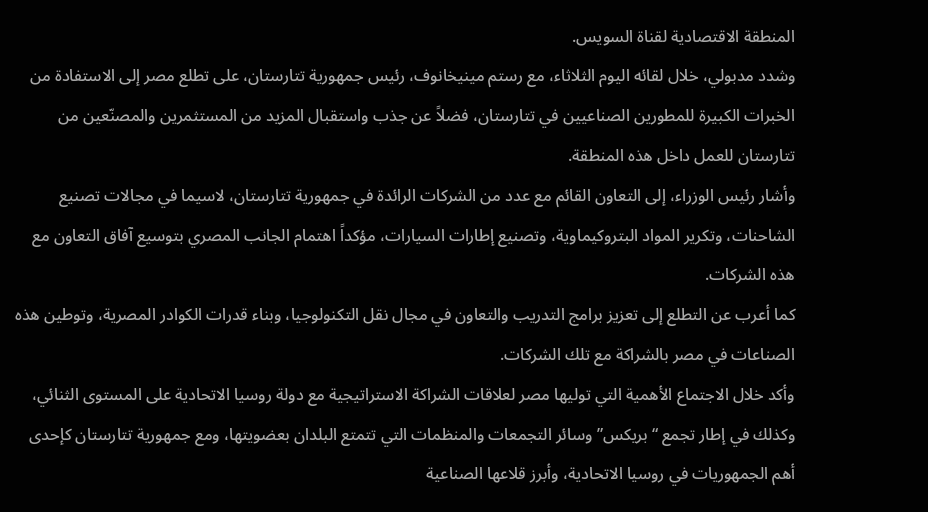المنطقة الاقتصادية لقناة السويس.
وشدد مدبولي، خلال لقائه اليوم الثلاثاء، مع رستم مينيخانوف، رئيس جمهورية تتارستان، على تطلع مصر إلى الاستفادة من الخبرات الكبيرة للمطورين الصناعيين في تتارستان، فضلاً عن جذب واستقبال المزيد من المستثمرين والمصنّعين من تتارستان للعمل داخل هذه المنطقة.
وأشار رئيس الوزراء، إلى التعاون القائم مع عدد من الشركات الرائدة في جمهورية تتارستان، لاسيما في مجالات تصنيع الشاحنات، وتكرير المواد البتروكيماوية، وتصنيع إطارات السيارات، مؤكداً اهتمام الجانب المصري بتوسيع آفاق التعاون مع هذه الشركات.
كما أعرب عن التطلع إلى تعزيز برامج التدريب والتعاون في مجال نقل التكنولوجيا، وبناء قدرات الكوادر المصرية، وتوطين هذه الصناعات في مصر بالشراكة مع تلك الشركات.
وأكد خلال الاجتماع الأهمية التي توليها مصر لعلاقات الشراكة الاستراتيجية مع دولة روسيا الاتحادية على المستوى الثنائي، وكذلك في إطار تجمع “بريكس” وسائر التجمعات والمنظمات التي تتمتع البلدان بعضويتها، ومع جمهورية تتارستان كإحدى أهم الجمهوريات في روسيا الاتحادية، وأبرز قلاعها الصناعية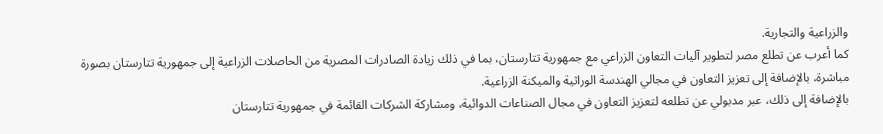والزراعية والتجارية.
كما أعرب عن تطلع مصر لتطوير آليات التعاون الزراعي مع جمهورية تتارستان، بما في ذلك زيادة الصادرات المصرية من الحاصلات الزراعية إلى جمهورية تتارستان بصورة مباشرة، بالإضافة إلى تعزيز التعاون في مجالي الهندسة الوراثية والميكنة الزراعية.
بالإضافة إلى ذلك، عبر مدبولي عن تطلعه لتعزيز التعاون في مجال الصناعات الدوائية، ومشاركة الشركات القائمة في جمهورية تتارستان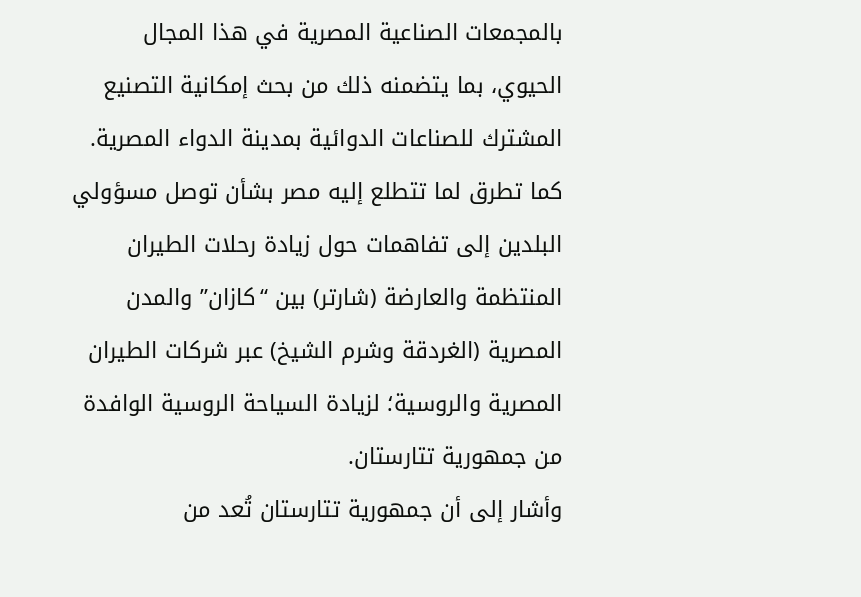بالمجمعات الصناعية المصرية في هذا المجال الحيوي، بما يتضمنه ذلك من بحث إمكانية التصنيع المشترك للصناعات الدوائية بمدينة الدواء المصرية.
كما تطرق لما تتطلع إليه مصر بشأن توصل مسؤولي البلدين إلى تفاهمات حول زيادة رحلات الطيران المنتظمة والعارضة (شارتر) بين “كازان” والمدن المصرية (الغردقة وشرم الشيخ) عبر شركات الطيران المصرية والروسية؛ لزيادة السياحة الروسية الوافدة من جمهورية تتارستان.
وأشار إلى أن جمهورية تتارستان تُعد من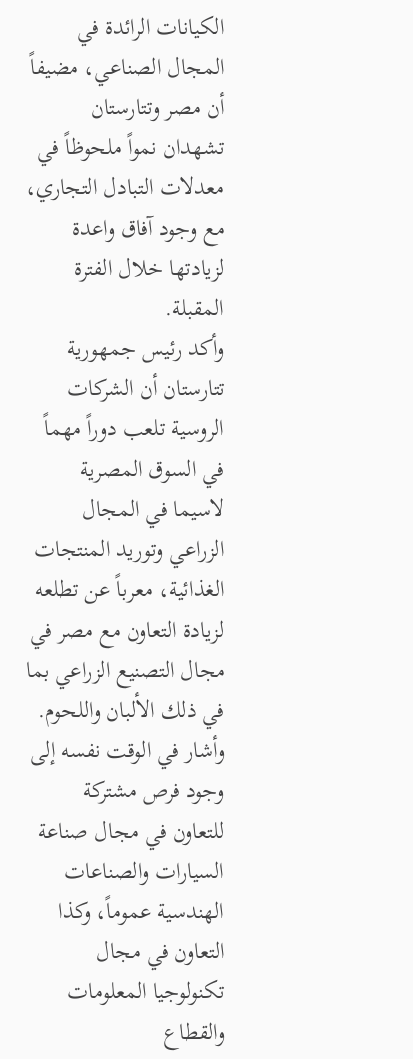الكيانات الرائدة في المجال الصناعي، مضيفاً أن مصر وتتارستان تشهدان نمواً ملحوظاً في معدلات التبادل التجاري، مع وجود آفاق واعدة لزيادتها خلال الفترة المقبلة.
وأكد رئيس جمهورية تتارستان أن الشركات الروسية تلعب دوراً مهماً في السوق المصرية لاسيما في المجال الزراعي وتوريد المنتجات الغذائية، معرباً عن تطلعه لزيادة التعاون مع مصر في مجال التصنيع الزراعي بما في ذلك الألبان واللحوم.
وأشار في الوقت نفسه إلى وجود فرص مشتركة للتعاون في مجال صناعة السيارات والصناعات الهندسية عموماً، وكذا التعاون في مجال تكنولوجيا المعلومات والقطاع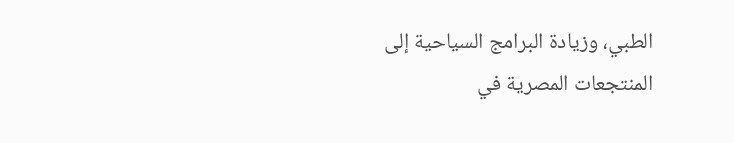الطبي، وزيادة البرامج السياحية إلى المنتجعات المصرية في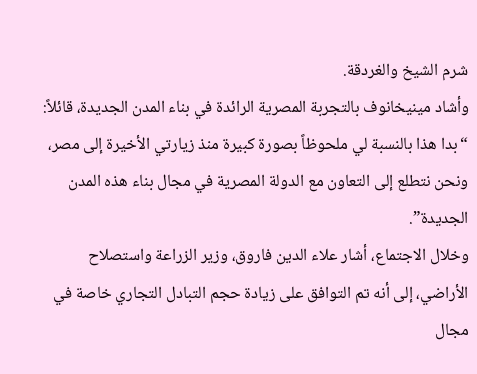شرم الشيخ والغردقة.
وأشاد مينيخانوف بالتجربة المصرية الرائدة في بناء المدن الجديدة، قائلاً: “بدا هذا بالنسبة لي ملحوظاً بصورة كبيرة منذ زيارتي الأخيرة إلى مصر، ونحن نتطلع إلى التعاون مع الدولة المصرية في مجال بناء هذه المدن الجديدة”.
وخلال الاجتماع، أشار علاء الدين فاروق، وزير الزراعة واستصلاح الأراضي، إلى أنه تم التوافق على زيادة حجم التبادل التجاري خاصة في مجال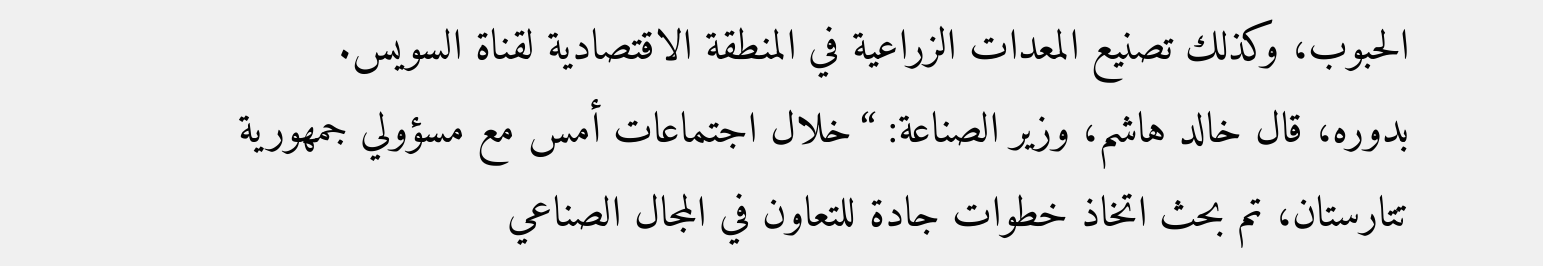الحبوب، وكذلك تصنيع المعدات الزراعية في المنطقة الاقتصادية لقناة السويس.
بدوره، قال خالد هاشم، وزير الصناعة: “خلال اجتماعات أمس مع مسؤولي جمهورية تتارستان، تم بحث اتخاذ خطوات جادة للتعاون في المجال الصناعي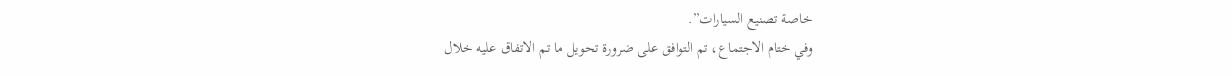خاصة تصنيع السيارات”.
وفي ختام الاجتماع، تم التوافق على ضرورة تحويل ما تم الاتفاق عليه خلال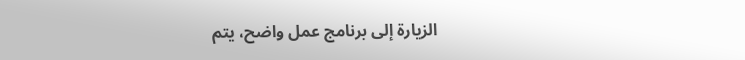الزيارة إلى برنامج عمل واضح، يتم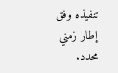تنفيذه وفق إطار زمني محدد.